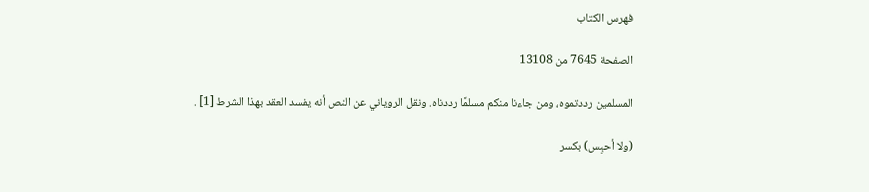فهرس الكتاب

الصفحة 7645 من 13108

المسلمين رددتموه، ومن جاءنا منكم مسلمًا رددناه. ونقل الروياني عن النص أنه يفسد العقد بهذا الشرط [1] .

(ولا أحبِس) بكسر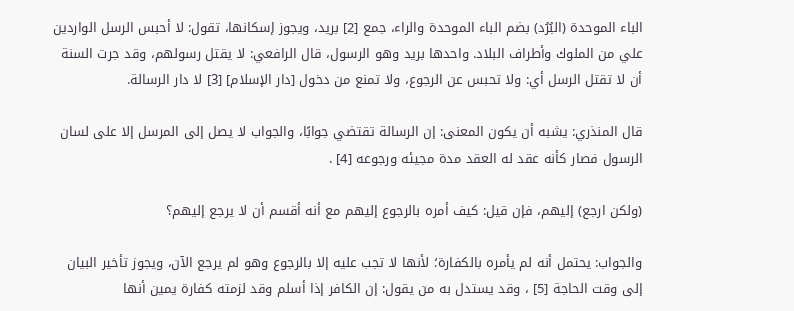الباء الموحدة (البُرُد) بضم الباء الموحدة والراء، جمع [2] بريد، ويجوز إسكانها، تقول: لا أحبس الرسل الواردين علي من الملوك وأطراف البلاد. واحدها بريد وهو الرسول، قال الرافعي: لا يقتل رسولهم، وقد جرت السنة أن لا تقتل الرسل أي: ولا تحبس عن الرجوع، ولا تمنع من دخول [دار الإسلام] [3] لا دار الرسالة.

قال المنذري: يشبه أن يكون المعنى: إن الرسالة تقتضي جوابًا، والجواب لا يصل إلى المرسل إلا على لسان الرسول فصار كأنه عقد له العقد مدة مجيئه ورجوعه [4] .

(ولكن ارجع) إليهم، فإن قيل: كيف أمره بالرجوع إليهم مع أنه أقسم أن لا يرجع إليهم؟

والجواب: يحتمل أنه لم يأمره بالكفارة؛ لأنها لا تجب عليه إلا بالرجوع وهو لم يرجع الآن، ويجوز تأخير البيان إلى وقت الحاجة [5] ، وقد يستدل به من يقول: إن الكافر إذا أسلم وقد لزمته كفارة يمين أنها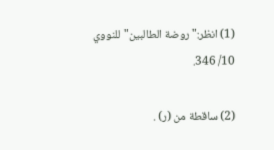(1) انظر:"روضة الطالبين"للنووي 10/ 346.

(2) ساقطة من (ر) .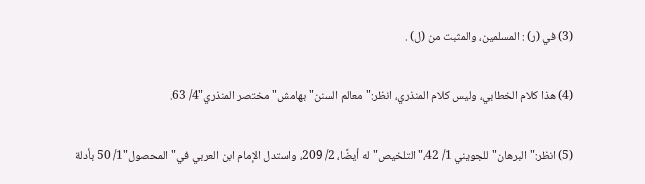(3) في (ر) : المسلمين، والمثبت من (ل) .

(4) هذا كلام الخطابي، وليس كلام المنذري، انظر:"معالم السنن"بهامش"مختصر المنذري"4/ 63.

(5) انظر:"البرهان"للجويني 1/ 42،"التلخيص"له أيضًا، 2/ 209، واستدل الإمام ابن العربي في"المحصول"1/ 50 بأدلة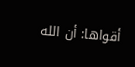أقواها: أن الله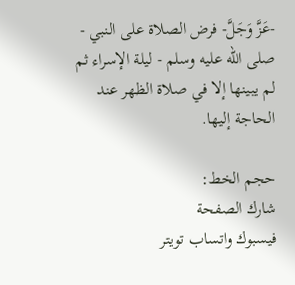-عَزَّ وَجَلَّ- فرض الصلاة على النبي - صلى الله عليه وسلم - ليلة الإسراء ثم لم يبينها إلا في صلاة الظهر عند الحاجة إليها.

حجم الخط:
شارك الصفحة
فيسبوك واتساب تويتر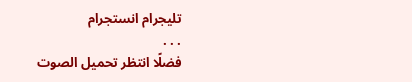تليجرام انستجرام
. . .
فضلًا انتظر تحميل الصوت